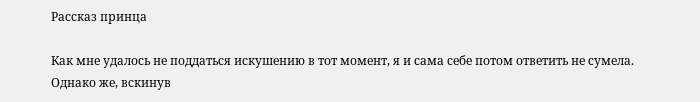Рассказ принца

Как мне удалось не поддаться искушению в тот момент, я и сама себе потом ответить не сумела. Однако же, вскинув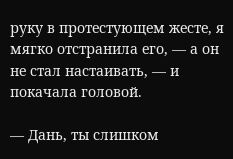руку в протестующем жесте, я мягко отстранила его, — а он не стал настаивать, — и покачала головой.

— Дань, ты слишком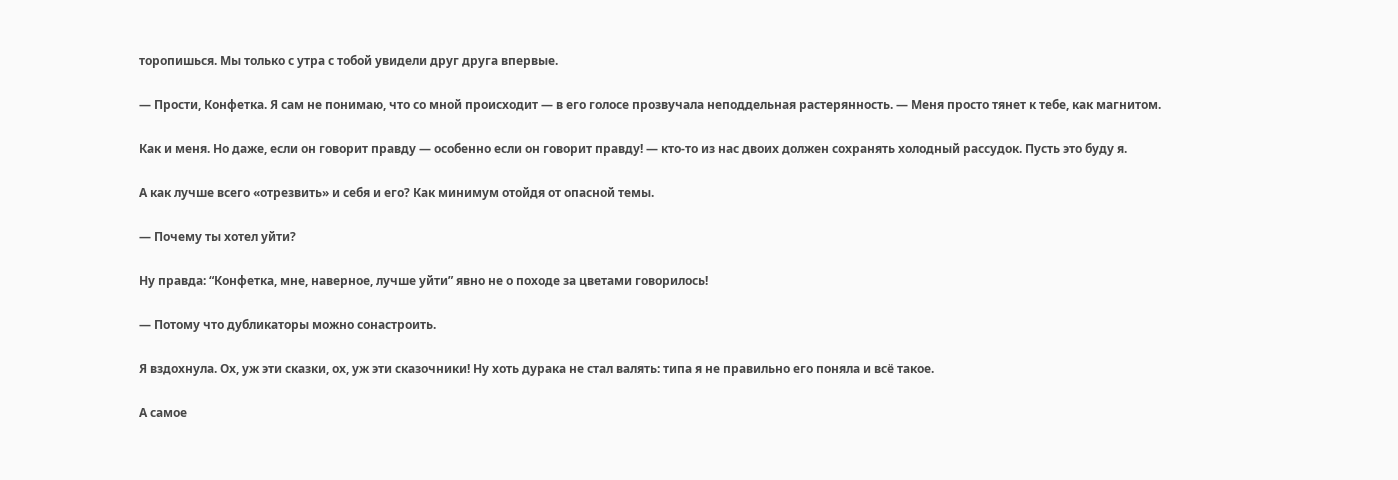торопишься. Мы только с утра с тобой увидели друг друга впервые.

— Прости, Конфетка. Я сам не понимаю, что со мной происходит — в его голосе прозвучала неподдельная растерянность. — Меня просто тянет к тебе, как магнитом.

Как и меня. Но даже, если он говорит правду — особенно если он говорит правду! — кто-то из нас двоих должен сохранять холодный рассудок. Пусть это буду я.

А как лучше всего «отрезвить» и себя и его? Как минимум отойдя от опасной темы.

— Почему ты хотел уйти?

Ну правда: “Конфетка, мне, наверное, лучше уйти” явно не о походе за цветами говорилось!

— Потому что дубликаторы можно сонастроить.

Я вздохнула. Ох, уж эти сказки, ох, уж эти сказочники! Ну хоть дурака не стал валять: типа я не правильно его поняла и всё такое.

А самое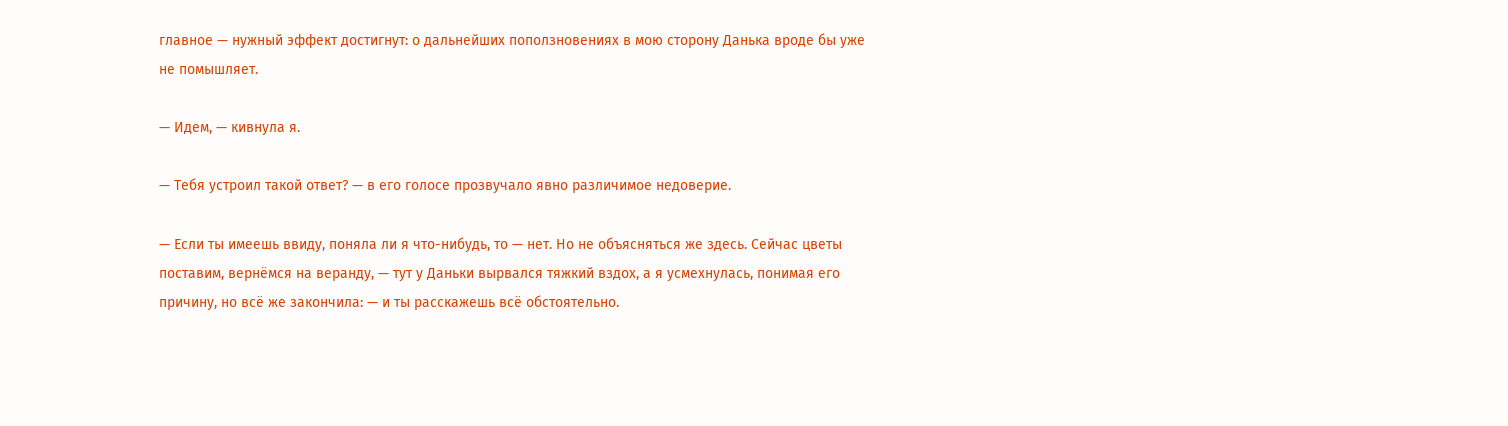главное — нужный эффект достигнут: о дальнейших поползновениях в мою сторону Данька вроде бы уже не помышляет.

— Идем, — кивнула я.

— Тебя устроил такой ответ? — в его голосе прозвучало явно различимое недоверие.

— Если ты имеешь ввиду, поняла ли я что-нибудь, то — нет. Но не объясняться же здесь. Сейчас цветы поставим, вернёмся на веранду, — тут у Даньки вырвался тяжкий вздох, а я усмехнулась, понимая его причину, но всё же закончила: — и ты расскажешь всё обстоятельно.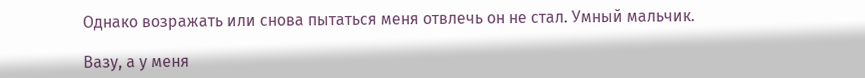Однако возражать или снова пытаться меня отвлечь он не стал. Умный мальчик.

Вазу, а у меня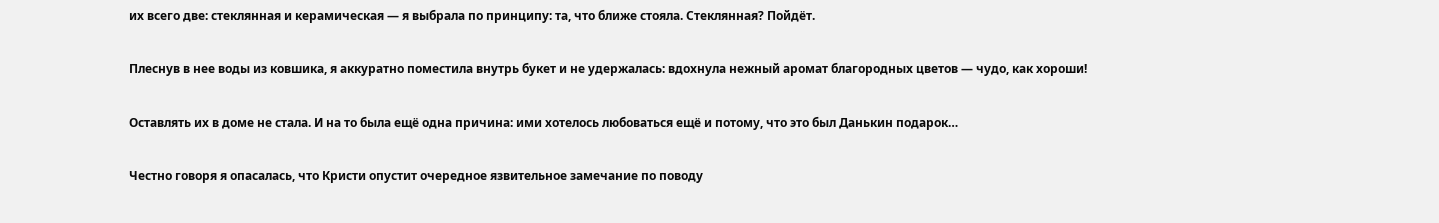их всего две: стеклянная и керамическая — я выбрала по принципу: та, что ближе стояла. Стеклянная? Пойдёт.

Плеснув в нее воды из ковшика, я аккуратно поместила внутрь букет и не удержалась: вдохнула нежный аромат благородных цветов — чудо, как хороши!

Оставлять их в доме не стала. И на то была ещё одна причина: ими хотелось любоваться ещё и потому, что это был Данькин подарок…

Честно говоря я опасалась, что Кристи опустит очередное язвительное замечание по поводу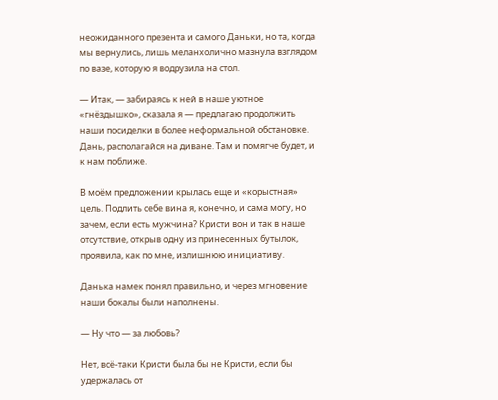неожиданного презента и самого Даньки, но та, когда мы вернулись, лишь меланхолично мазнула взглядом по вазе, которую я водрузила на стол.

— Итак, — забираясь к ней в наше уютное «гнёздышко», сказала я — предлагаю продолжить наши посиделки в более неформальной обстановке. Дань, располагайся на диване. Там и помягче будет, и к нам поближе.

В моём предложении крылась еще и «корыстная» цель. Подлить себе вина я, конечно, и сама могу, но зачем, если есть мужчина? Кристи вон и так в наше отсутствие, открыв одну из принесенных бутылок, проявила, как по мне, излишнюю инициативу.

Данька намек понял правильно, и через мгновение наши бокалы были наполнены.

— Ну что — за любовь?

Нет, всё-таки Кристи была бы не Кристи, если бы удержалась от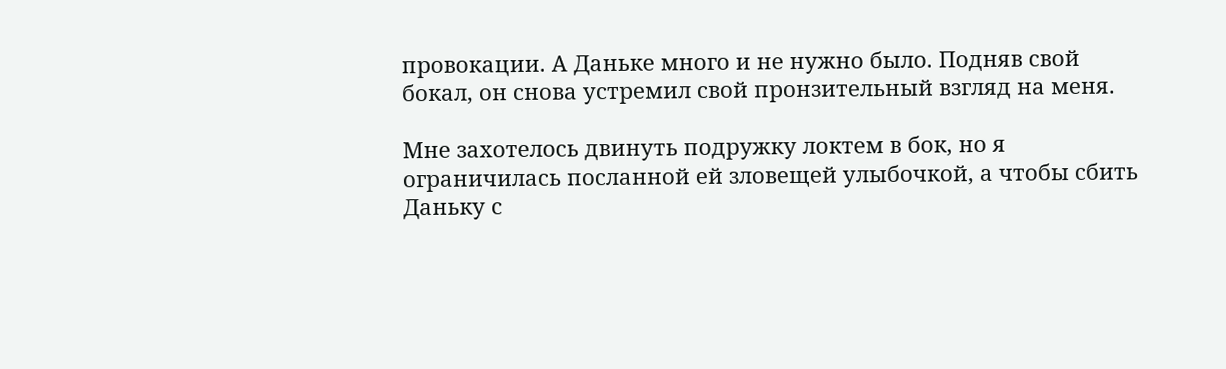провокации. А Даньке много и не нужно было. Подняв свой бокал, он снова устремил свой пронзительный взгляд на меня.

Мне захотелось двинуть подружку локтем в бок, но я ограничилась посланной ей зловещей улыбочкой, а чтобы сбить Даньку с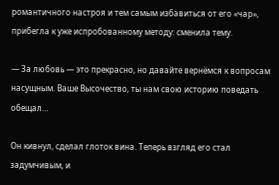романтичного настроя и тем самым избавиться от его «чар», прибегла к уже испробованному методу: сменила тему.

— За любовь — это прекрасно, но давайте вернёмся к вопросам насущным. Ваше Высочество, ты нам свою историю поведать обещал…

Он кивнул, сделал глоток вина. Теперь взгляд его стал задумчивым, и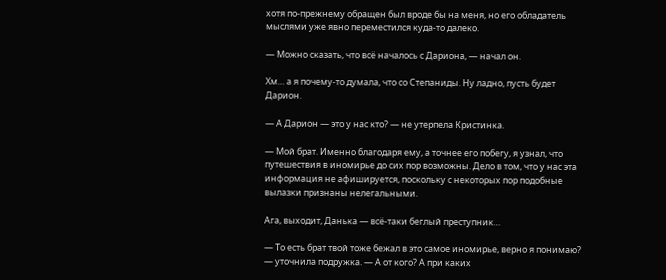хотя по-прежнему обращен был вроде бы на меня, но его обладатель мыслями уже явно переместился куда-то далеко.

— Можно сказать, что всё началось с Дариона, — начал он.

Хм… а я почему-то думала, что со Степаниды. Ну ладно, пусть будет Дарион.

— А Дарион — это у нас кто? — не утерпела Кристинка.

— Мой брат. Именно благодаря ему, а точнее его побегу, я узнал, что путешествия в иномирье до сих пор возможны. Дело в том, что у нас эта информация не афишируется, поскольку с некоторых пор подобные вылазки признаны нелегальными.

Ага, выходит, Данька — всё-таки беглый преступник…

— То есть брат твой тоже бежал в это самое иномирье, верно я понимаю? — уточнила подружка. — А от кого? А при каких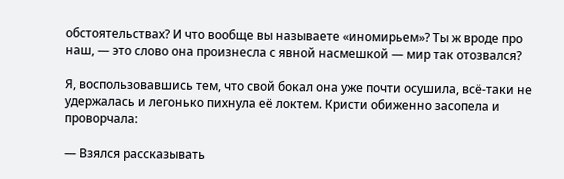обстоятельствах? И что вообще вы называете «иномирьем»? Ты ж вроде про наш, — это слово она произнесла с явной насмешкой — мир так отозвался?

Я, воспользовавшись тем, что свой бокал она уже почти осушила, всё-таки не удержалась и легонько пихнула её локтем. Кристи обиженно засопела и проворчала:

— Взялся рассказывать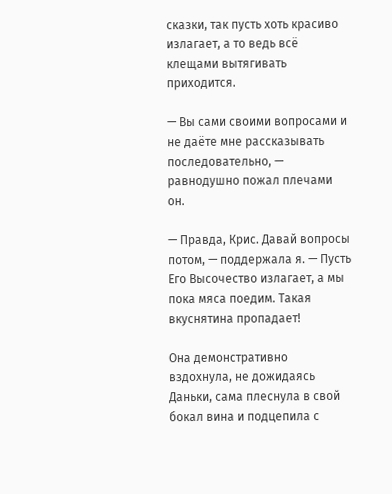сказки, так пусть хоть красиво излагает, а то ведь всё клещами вытягивать приходится.

— Вы сами своими вопросами и не даёте мне рассказывать последовательно, — равнодушно пожал плечами он.

— Правда, Крис. Давай вопросы потом, — поддержала я. — Пусть Его Высочество излагает, а мы пока мяса поедим. Такая вкуснятина пропадает!

Она демонстративно вздохнула, не дожидаясь Даньки, сама плеснула в свой бокал вина и подцепила с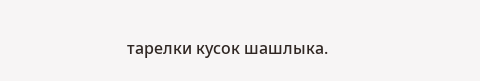тарелки кусок шашлыка.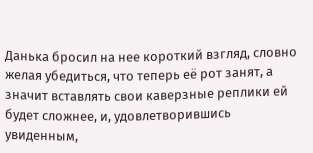Данька бросил на нее короткий взгляд, словно желая убедиться, что теперь её рот занят, а значит вставлять свои каверзные реплики ей будет сложнее, и, удовлетворившись увиденным,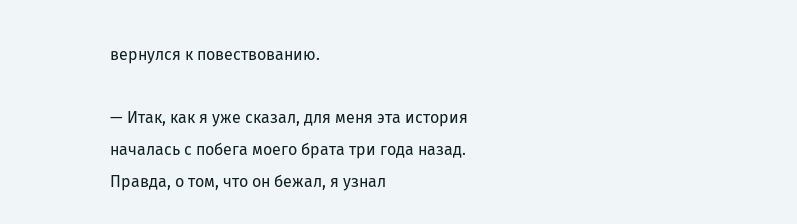вернулся к повествованию.

— Итак, как я уже сказал, для меня эта история началась с побега моего брата три года назад. Правда, о том, что он бежал, я узнал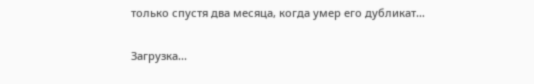только спустя два месяца, когда умер его дубликат…

Загрузка...